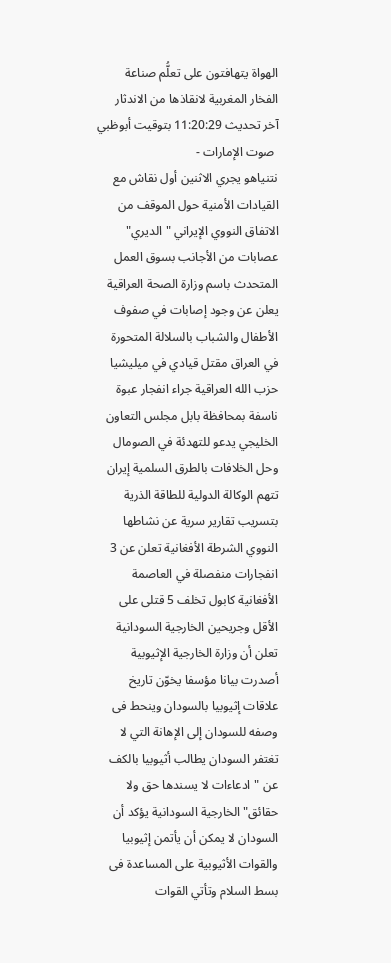الهواة يتهافتون على تعلُّم صناعة الفخار المغربية لانقاذها من الاندثار
آخر تحديث 11:20:29 بتوقيت أبوظبي
 صوت الإمارات -
نتنياهو يجري الاثنين أول نقاش مع القيادات الأمنية حول الموقف من الاتفاق النووي الإيراني "الديري" عصابات من الأجانب بسوق العمل المتحدث باسم وزارة الصحة العراقية يعلن عن وجود إصابات في صفوف الأطفال والشباب بالسلالة المتحورة في العراق مقتل قيادي في ميليشيا حزب الله العراقية جراء انفجار عبوة ناسفة بمحافظة بابل مجلس التعاون الخليجي يدعو للتهدئة في الصومال وحل الخلافات بالطرق السلمية إيران تتهم الوكالة الدولية للطاقة الذرية بتسريب تقارير سرية عن نشاطها النووي الشرطة الأفغانية تعلن عن 3 انفجارات منفصلة في العاصمة الأفغانية كابول تخلف 5 قتلى على الأقل وجريحين الخارجية السودانية تعلن أن وزارة الخارجية الإثيوبية أصدرت بيانا مؤسفا يخوّن تاريخ علاقات إثيوبيا بالسودان وينحط فى وصفه للسودان إلى الإهانة التي لا تغتفر السودان يطالب أثيوبيا بالكف عن "ادعاءات لا يسندها حق ولا حقائق" الخارجية السودانية يؤكد أن السودان لا يمكن أن يأتمن إثيوبيا والقوات الأثيوبية على المساعدة فى بسط السلام وتأتي القوات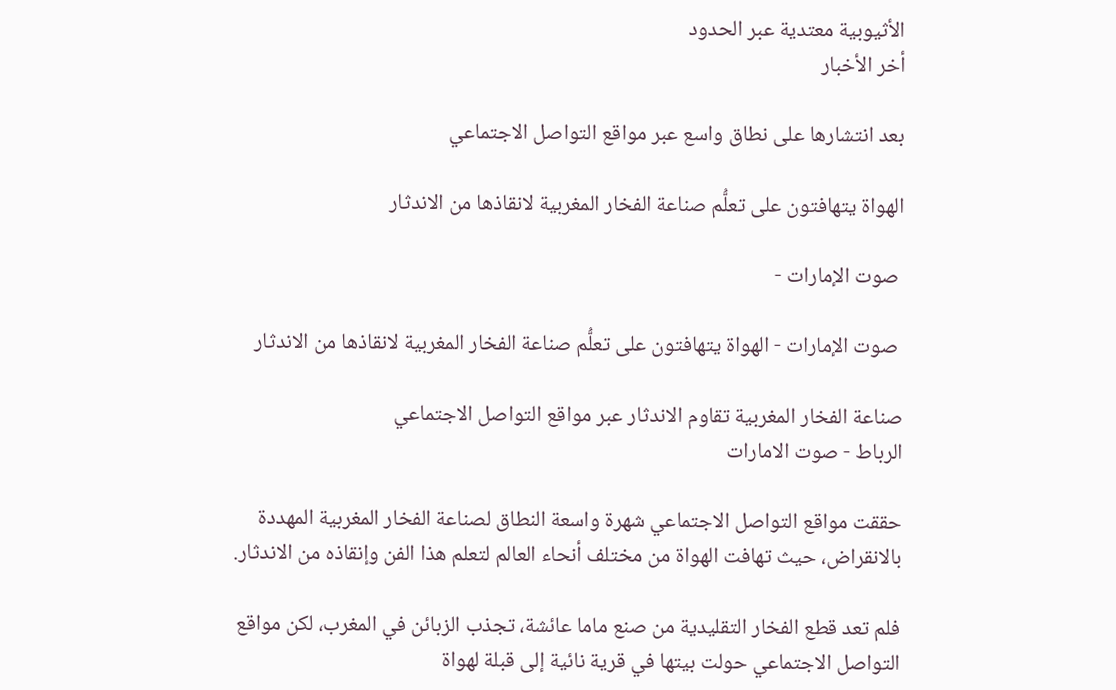الأثيوبية معتدية عبر الحدود
أخر الأخبار

بعد انتشارها على نطاق واسع عبر مواقع التواصل الاجتماعي

الهواة يتهافتون على تعلُّم صناعة الفخار المغربية لانقاذها من الاندثار

 صوت الإمارات -

 صوت الإمارات - الهواة يتهافتون على تعلُّم صناعة الفخار المغربية لانقاذها من الاندثار

صناعة الفخار المغربية تقاوم الاندثار عبر مواقع التواصل الاجتماعي
الرباط - صوت الامارات

حققت مواقع التواصل الاجتماعي شهرة واسعة النطاق لصناعة الفخار المغربية المهددة بالانقراض، حيث تهافت الهواة من مختلف أنحاء العالم لتعلم هذا الفن وإنقاذه من الاندثار.

فلم تعد قطع الفخار التقليدية من صنع ماما عائشة، تجذب الزبائن في المغرب، لكن مواقع التواصل الاجتماعي حولت بيتها في قرية نائية إلى قبلة لهواة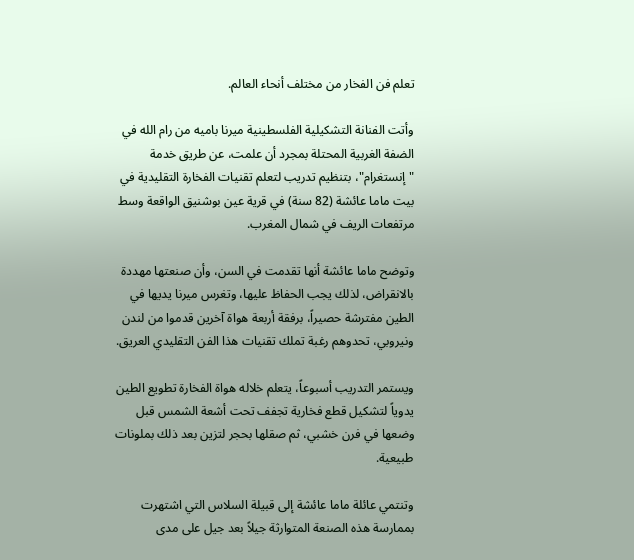تعلم فن الفخار من مختلف أنحاء العالم.

وأتت الفنانة التشكيلية الفلسطينية ميرنا باميه من رام الله في الضفة الغربية المحتلة بمجرد أن علمت، عن طريق خدمة "إنستغرام"، بتنظيم تدريب لتعلم تقنيات الفخارة التقليدية في بيت ماما عائشة (82 سنة) في قرية عين بوشنيق الواقعة وسط مرتفعات الريف في شمال المغرب.

وتوضح ماما عائشة أنها تقدمت في السن، وأن صنعتها مهددة بالانقراض، لذلك يجب الحفاظ عليها، وتغرس ميرنا يديها في الطين مفترشة حصيراً، برفقة أربعة هواة آخرين قدموا من لندن ونيروبي، تحدوهم رغبة تملك تقنيات هذا الفن التقليدي العريق.

ويستمر التدريب أسبوعاً، يتعلم خلاله هواة الفخارة تطويع الطين يدوياً لتشكيل قطع فخارية تجفف تحت أشعة الشمس قبل وضعها في فرن خشبي، ثم صقلها بحجر لتزين بعد ذلك بملونات طبيعية.

وتنتمي عائلة ماما عائشة إلى قبيلة السلاس التي اشتهرت بممارسة هذه الصنعة المتوارثة جيلاً بعد جيل على مدى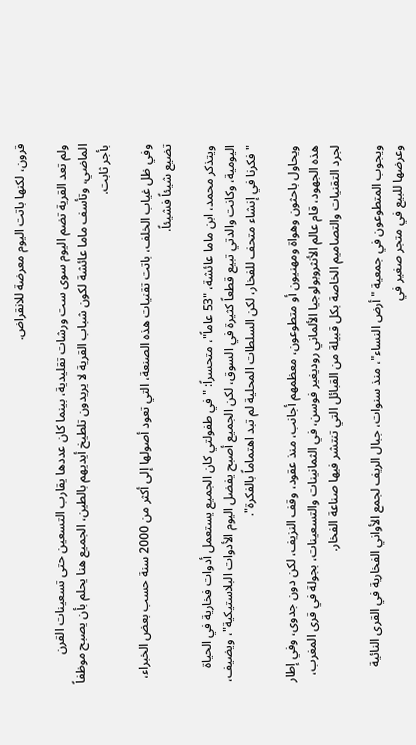قرون، لكنها باتت اليوم معرضة للانقراض.

ولم تعد القرية تضم اليوم سوى ست ورشات تقليدية، بينما كان عددها يقارب التسعين حتى تسعينات القرن الماضي، وتأسف ماما عائشة لكون شباب القرية لا يريدون تلطيخ أيديهم بالطين، الجميع هنا يحلم بأن يصبح موظفاً بأجر ثابت.

وفي ظل غياب الخلف، باتت تقنيات هذه الصنعة، التي تعود أصولها إلى أكثر من 2000 سنة حسب بعض الخبراء، تضيع شيئاً فشيئاً.

ويتذكر محمد، ابن ماما عائشة، "53 عاماً"، متحسراً: "في طفولتي كان الجميع يستعمل أدوات فخارية في الحياة اليومية، وكانت والدتي تبيع قطعاً كثيرة في السوق، لكن الجميع أصبح يفضل اليوم الأدوات البلاستيكية"، ويضيف، "فكرنا في إنشاء متحف للفخار، لكن السلطات المحلية لم تبد اهتماماً بالفكرة".

ويحاول باحثون وهواة ومهنيون أو متطوعون، معظمهم أجانب، منذ عقود، وقف النزيف، لكن دون جدوى، وفي إطار هذه الجهود، قام عالم الأنثروبولوجيا الألماني روديغير فوسن، في الثمانينات والتسعينات، بجولة في قرى المغرب، لجرد التقنيات والتصاميم الخاصة بكل قبيلة من القبائل التي تنتشر فيها صناعة الفخار.

ويجوب المتطوعون في جمعية "أرض النساء"، منذ سنوات، جبال الريف لجمع الأواني الفخارية في القرى النائية وعرضها للبيع في متجر صغير في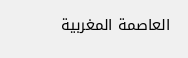العاصمة المغربية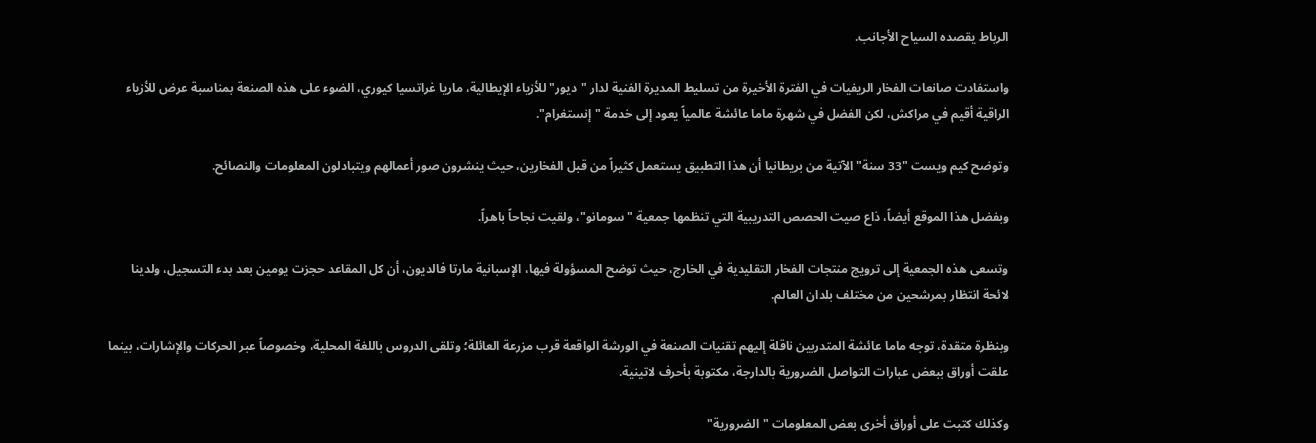الرباط يقصده السياح الأجانب.

واستفادت صانعات الفخار الريفيات في الفترة الأخيرة من تسليط المديرة الفنية لدار "ديور" للأزياء الإيطالية، ماريا غراتسيا كيوري، الضوء على هذه الصنعة بمناسبة عرض للأزياء الراقية أقيم في مراكش، لكن الفضل في شهرة ماما عائشة عالمياً يعود إلى خدمة "إنستغرام".

وتوضح كيم ويست "33 سنة" الآتية من بريطانيا أن هذا التطبيق يستعمل كثيراً من قبل الفخارين، حيث ينشرون صور أعمالهم ويتبادلون المعلومات والنصائح.

وبفضل هذا الموقع أيضاً، ذاع صيت الحصص التدريبية التي تنظمها جمعية "سومانو"، ولقيت نجاحاً باهراً.

وتسعى هذه الجمعية إلى ترويج منتجات الفخار التقليدية في الخارج، حيث توضح المسؤولة فيها، الإسبانية مارتا فالديون، أن كل المقاعد حجزت يومين بعد بدء التسجيل، ولدينا لائحة انتظار بمرشحين من مختلف بلدان العالم.

وبنظرة متقدة، توجه ماما عائشة المتدربين ناقلة إليهم تقنيات الصنعة في الورشة الواقعة قرب مزرعة العائلة؛ وتلقى الدروس باللغة المحلية، وخصوصاً عبر الحركات والإشارات، بينما علقت أوراق ببعض عبارات التواصل الضرورية بالدارجة، مكتوبة بأحرف لاتينية.

وكذلك كتبت على أوراق أخرى بعض المعلومات "الضرورية"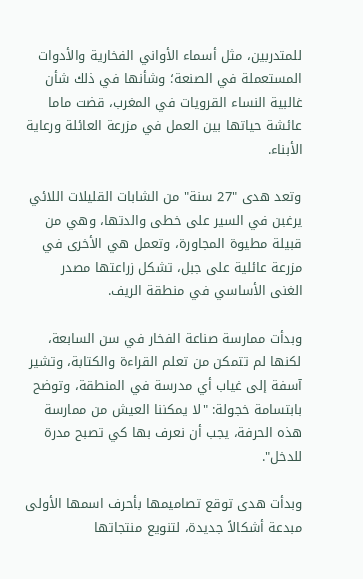للمتدربين، مثل أسماء الأواني الفخارية والأدوات المستعملة في الصنعة؛ وشأنها في ذلك شأن غالبية النساء القرويات في المغرب، قضت ماما عائشة حياتها بين العمل في مزرعة العائلة ورعاية الأبناء.

وتعد هدى "27 سنة" من الشابات القليلات اللائي يرغبن في السير على خطى والدتها، وهي من قبيلة مطيوة المجاورة، وتعمل هي الأخرى في مزرعة عائلية على جبل، تشكل زراعتها مصدر الغنى الأساسي في منطقة الريف.

وبدأت ممارسة صناعة الفخار في سن السابعة، لكنها لم تتمكن من تعلم القراءة والكتابة، وتشير آسفة إلى غياب أي مدرسة في المنطقة، وتوضح بابتسامة خجولة: "لا يمكننا العيش من ممارسة هذه الحرفة، يجب أن نعرف بها كي تصبح مدرة للدخل".

وبدأت هدى توقع تصاميمها بأحرف اسمها الأولى مبدعة أشكالاً جديدة، لتنويع منتجاتها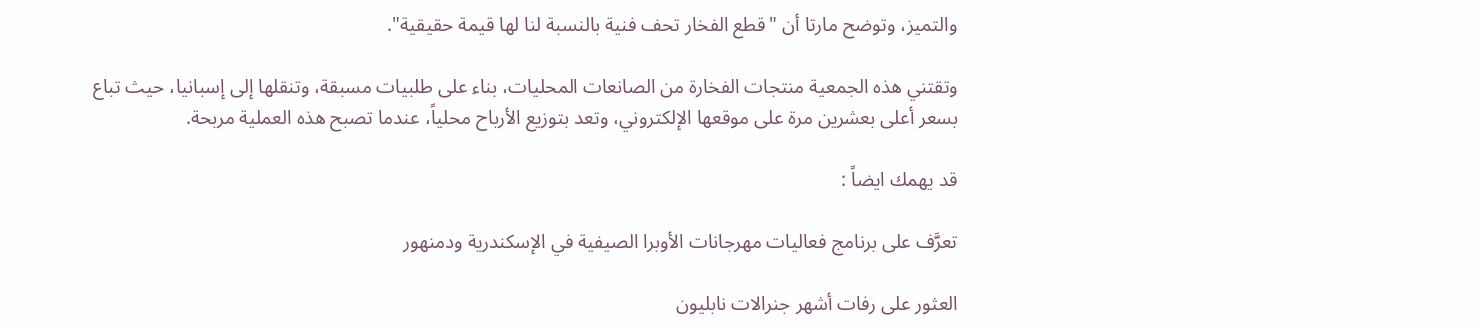والتميز، وتوضح مارتا أن "قطع الفخار تحف فنية بالنسبة لنا لها قيمة حقيقية".

وتقتني هذه الجمعية منتجات الفخارة من الصانعات المحليات، بناء على طلبيات مسبقة، وتنقلها إلى إسبانيا، حيث تباع بسعر أعلى بعشرين مرة على موقعها الإلكتروني، وتعد بتوزيع الأرباح محلياً، عندما تصبح هذه العملية مربحة.

قد يهمك ايضاً :

تعرَّف على برنامج فعاليات مهرجانات الأوبرا الصيفية في الإسكندرية ودمنهور

العثور على رفات أشهر جنرالات نابليون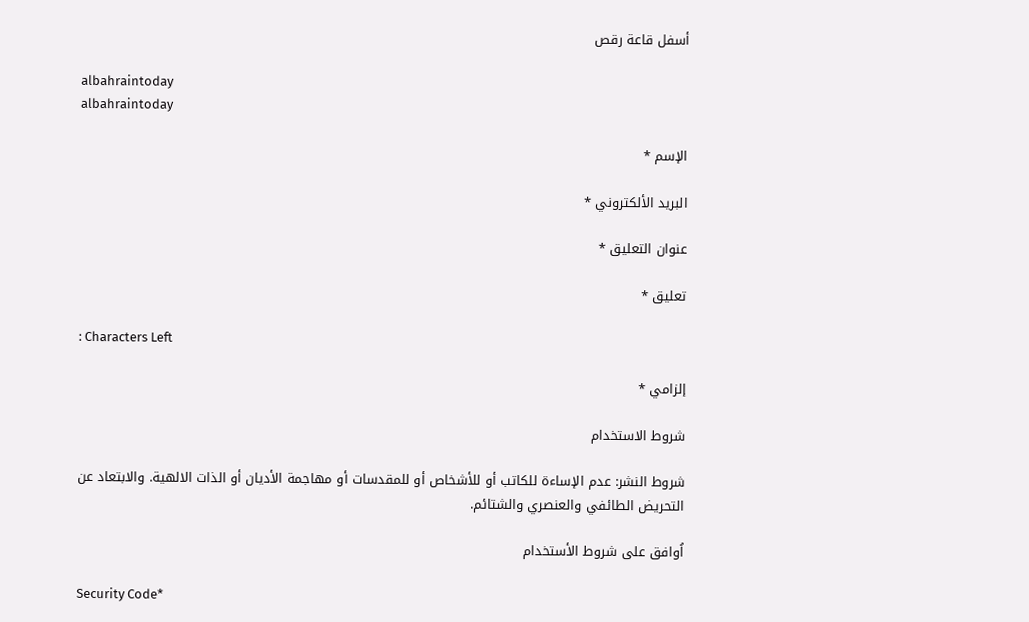أسفل قاعة رقص

albahraintoday
albahraintoday

الإسم *

البريد الألكتروني *

عنوان التعليق *

تعليق *

: Characters Left

إلزامي *

شروط الاستخدام

شروط النشر: عدم الإساءة للكاتب أو للأشخاص أو للمقدسات أو مهاجمة الأديان أو الذات الالهية. والابتعاد عن التحريض الطائفي والعنصري والشتائم.

اُوافق على شروط الأستخدام

Security Code*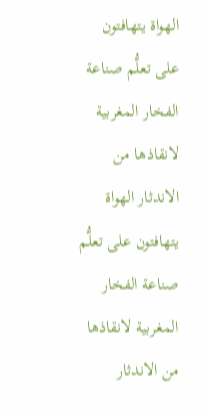الهواة يتهافتون على تعلُّم صناعة الفخار المغربية لانقاذها من الاندثار الهواة يتهافتون على تعلُّم صناعة الفخار المغربية لانقاذها من الاندثار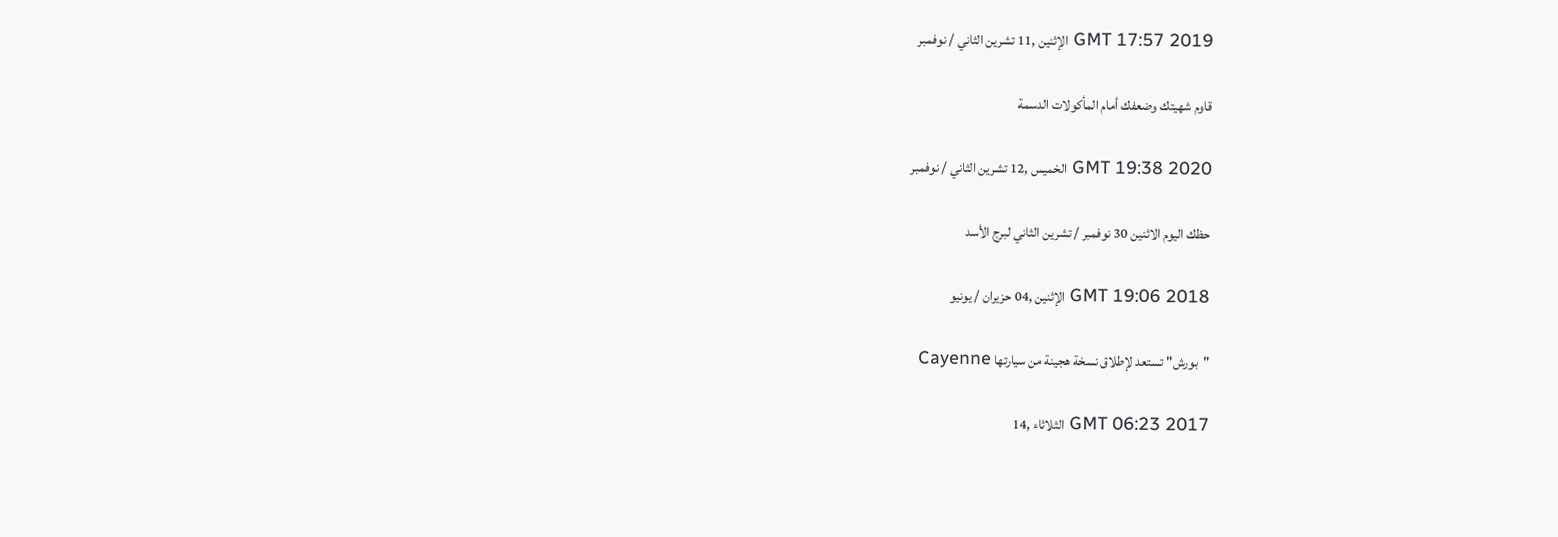GMT 17:57 2019 الإثنين ,11 تشرين الثاني / نوفمبر

قاوم شهيتك وضعفك أمام المأكولات الدسمة

GMT 19:38 2020 الخميس ,12 تشرين الثاني / نوفمبر

حظك اليوم الاثنين 30 نوفمبر / تشرين الثاني لبرج الأسد

GMT 19:06 2018 الإثنين ,04 حزيران / يونيو

"بورش" تستعد لإطلاق نسخة هجينة من سيارتها Cayenne

GMT 06:23 2017 الثلاثاء ,14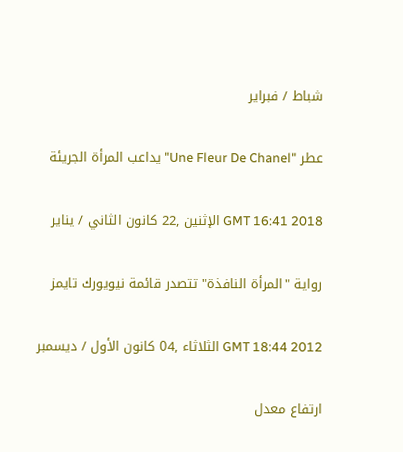شباط / فبراير

عطر "Une Fleur De Chanel" يداعب المرأة الجريئة

GMT 16:41 2018 الإثنين ,22 كانون الثاني / يناير

رواية "المرأة النافذة" تتصدر قائمة نيويورك تايمز

GMT 18:44 2012 الثلاثاء ,04 كانون الأول / ديسمبر

ارتفاع معدل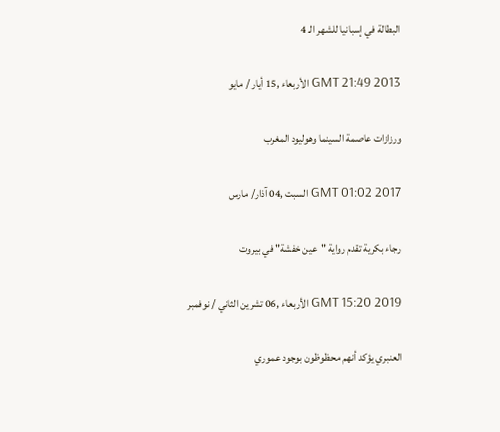البطالة في إسبانيا للشهر الـ 4

GMT 21:49 2013 الأربعاء ,15 أيار / مايو

ورزازات عاصمة السينما وهوليود المغرب

GMT 01:02 2017 السبت ,04 آذار/ مارس

رجاء بكرية تقدم رواية "عين خفشة" في بيروت

GMT 15:20 2019 الأربعاء ,06 تشرين الثاني / نوفمبر

العنبري يؤكد أنهم محظوظون بوجود عموري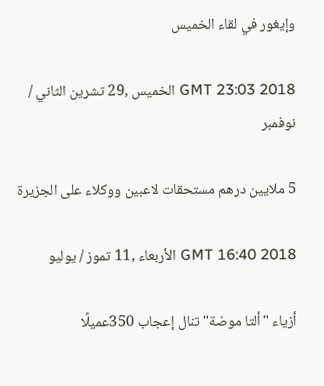وإيغور في لقاء الخميس

GMT 23:03 2018 الخميس ,29 تشرين الثاني / نوفمبر

5 ملايين درهم مستحقات لاعبين ووكلاء على الجزيرة

GMT 16:40 2018 الأربعاء ,11 تموز / يوليو

أزياء "ألتا موضة" تنال إعجاب 350عميلًا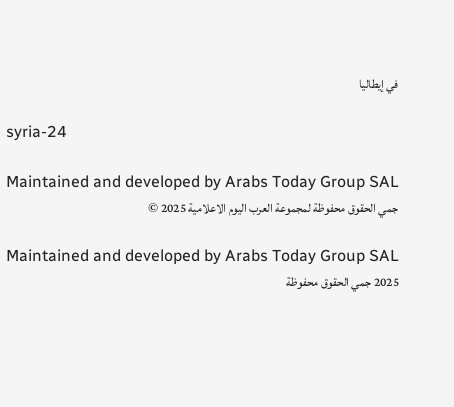في إيطاليا

syria-24

Maintained and developed by Arabs Today Group SAL
جمي الحقوق محفوظة لمجموعة العرب اليوم الاعلامية 2025 ©

Maintained and developed by Arabs Today Group SAL
2025 جمي الحقوق محفوظة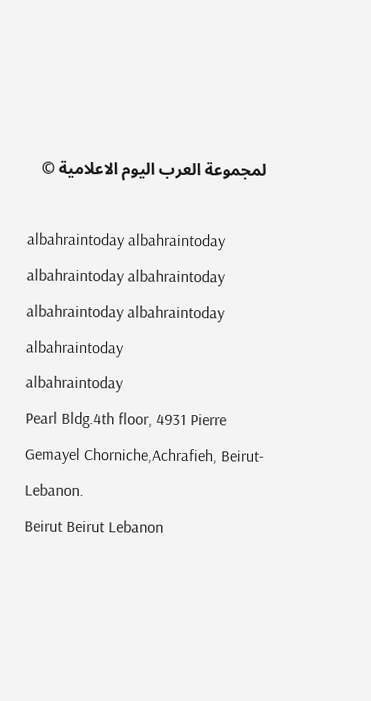لمجموعة العرب اليوم الاعلامية ©

albahraintoday albahraintoday albahraintoday albahraintoday
albahraintoday albahraintoday albahraintoday
albahraintoday
Pearl Bldg.4th floor, 4931 Pierre Gemayel Chorniche,Achrafieh, Beirut- Lebanon.
Beirut Beirut Lebanon